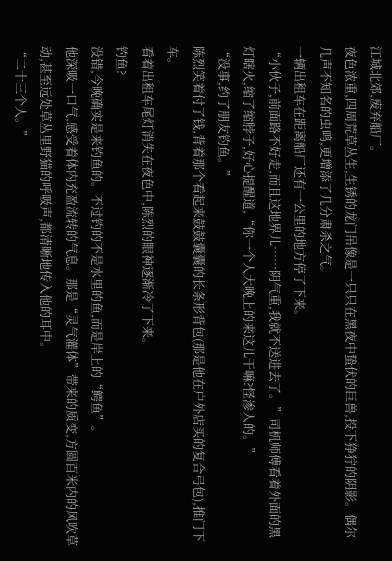江城北郊,废弃船厂。
夜色浓重,四周荒草丛生,生锈的龙门吊像是一只只在黑夜中蛰伏的巨兽,投下狰狞的阴影。偶尔几声不知名的虫鸣,更增添了几分肃杀之气。
一辆出租车在距离船厂还有一公里的地方停了下来。
“小伙子,前面路不好走,而且这地界儿……阴气重,我就不送进去了。”司机师傅看着外面的黑灯瞎火,缩了缩脖子,好心提醒道,“你一个人大晚上的来这儿干嘛?怪渗人的。”
“没事,约了朋友钓鱼。”
陈烈笑着付了钱,背着那个看起来鼓鼓囊囊的长条形背包(那是他在户外店买的复合弓包),推门下车。
看着出租车尾灯消失在夜色中,陈烈的眼神逐渐冷了下来。
钓鱼?
没错,今晚确实是来钓鱼的。不过钓的不是水里的鱼,而是岸上的“鳄鱼”。
他深吸一口气,感受着体内充盈流转的气息。那是“灵气灌体”带来的质变,方圆百米内的风吹草动,甚至远处草丛里野猫的呼吸声,都清晰地传入他的耳中。
“二十三个人。”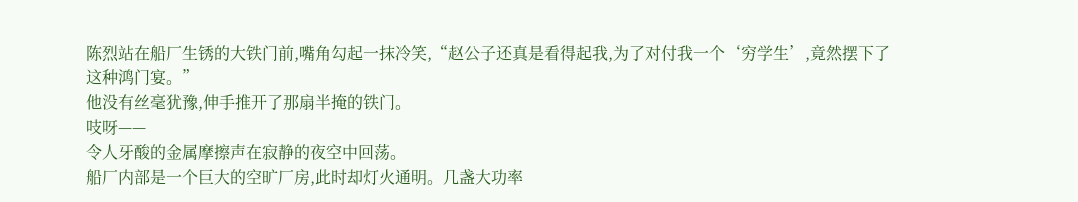陈烈站在船厂生锈的大铁门前,嘴角勾起一抹冷笑,“赵公子还真是看得起我,为了对付我一个‘穷学生’,竟然摆下了这种鸿门宴。”
他没有丝毫犹豫,伸手推开了那扇半掩的铁门。
吱呀——
令人牙酸的金属摩擦声在寂静的夜空中回荡。
船厂内部是一个巨大的空旷厂房,此时却灯火通明。几盏大功率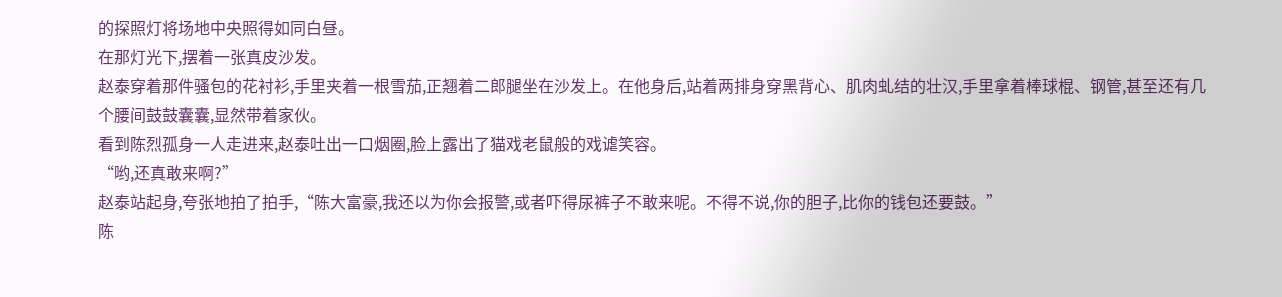的探照灯将场地中央照得如同白昼。
在那灯光下,摆着一张真皮沙发。
赵泰穿着那件骚包的花衬衫,手里夹着一根雪茄,正翘着二郎腿坐在沙发上。在他身后,站着两排身穿黑背心、肌肉虬结的壮汉,手里拿着棒球棍、钢管,甚至还有几个腰间鼓鼓囊囊,显然带着家伙。
看到陈烈孤身一人走进来,赵泰吐出一口烟圈,脸上露出了猫戏老鼠般的戏谑笑容。
“哟,还真敢来啊?”
赵泰站起身,夸张地拍了拍手,“陈大富豪,我还以为你会报警,或者吓得尿裤子不敢来呢。不得不说,你的胆子,比你的钱包还要鼓。”
陈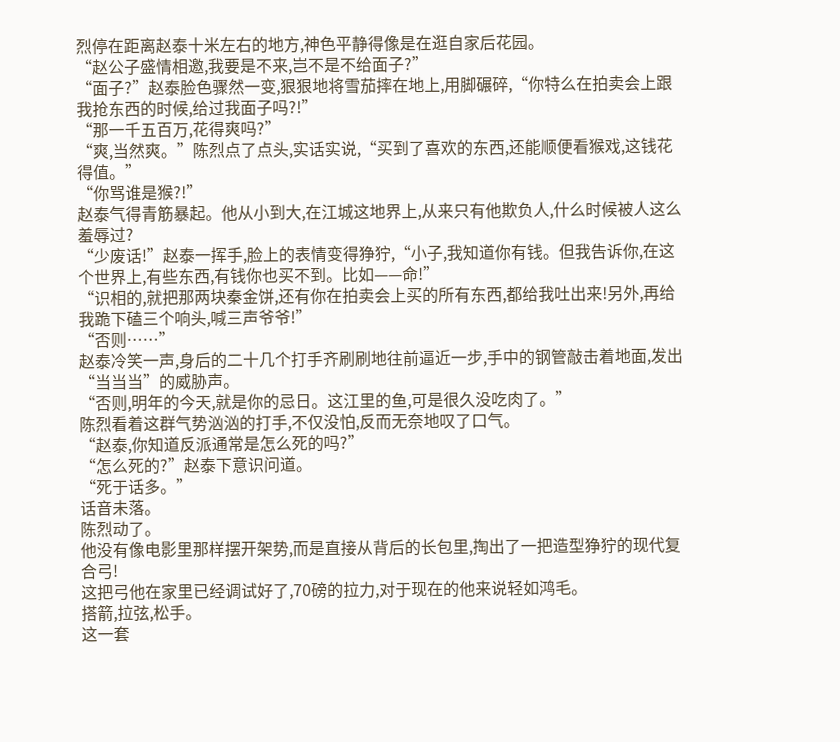烈停在距离赵泰十米左右的地方,神色平静得像是在逛自家后花园。
“赵公子盛情相邀,我要是不来,岂不是不给面子?”
“面子?”赵泰脸色骤然一变,狠狠地将雪茄摔在地上,用脚碾碎,“你特么在拍卖会上跟我抢东西的时候,给过我面子吗?!”
“那一千五百万,花得爽吗?”
“爽,当然爽。”陈烈点了点头,实话实说,“买到了喜欢的东西,还能顺便看猴戏,这钱花得值。”
“你骂谁是猴?!”
赵泰气得青筋暴起。他从小到大,在江城这地界上,从来只有他欺负人,什么时候被人这么羞辱过?
“少废话!”赵泰一挥手,脸上的表情变得狰狞,“小子,我知道你有钱。但我告诉你,在这个世界上,有些东西,有钱你也买不到。比如——命!”
“识相的,就把那两块秦金饼,还有你在拍卖会上买的所有东西,都给我吐出来!另外,再给我跪下磕三个响头,喊三声爷爷!”
“否则……”
赵泰冷笑一声,身后的二十几个打手齐刷刷地往前逼近一步,手中的钢管敲击着地面,发出“当当当”的威胁声。
“否则,明年的今天,就是你的忌日。这江里的鱼,可是很久没吃肉了。”
陈烈看着这群气势汹汹的打手,不仅没怕,反而无奈地叹了口气。
“赵泰,你知道反派通常是怎么死的吗?”
“怎么死的?”赵泰下意识问道。
“死于话多。”
话音未落。
陈烈动了。
他没有像电影里那样摆开架势,而是直接从背后的长包里,掏出了一把造型狰狞的现代复合弓!
这把弓他在家里已经调试好了,70磅的拉力,对于现在的他来说轻如鸿毛。
搭箭,拉弦,松手。
这一套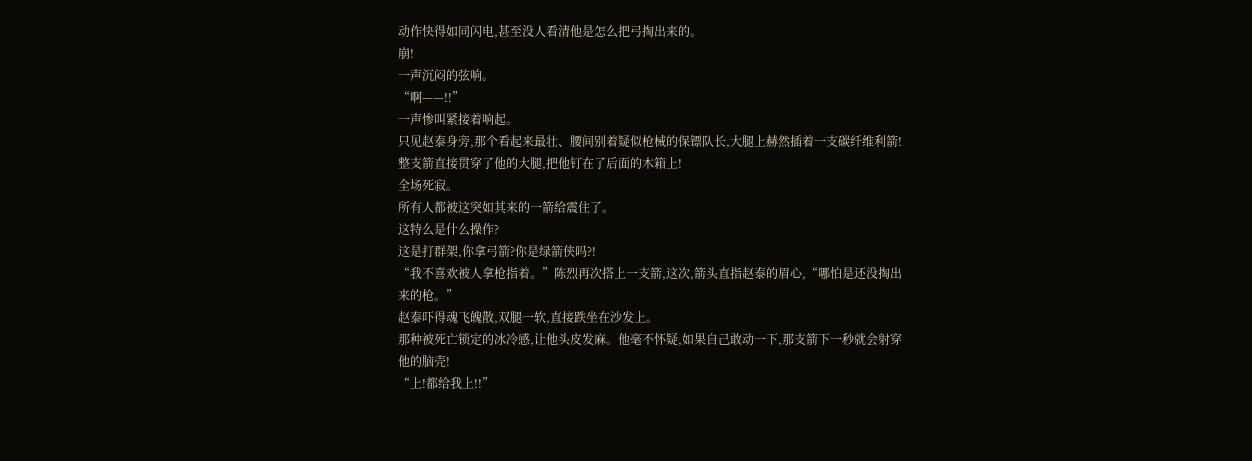动作快得如同闪电,甚至没人看清他是怎么把弓掏出来的。
崩!
一声沉闷的弦响。
“啊——!!”
一声惨叫紧接着响起。
只见赵泰身旁,那个看起来最壮、腰间别着疑似枪械的保镖队长,大腿上赫然插着一支碳纤维利箭!整支箭直接贯穿了他的大腿,把他钉在了后面的木箱上!
全场死寂。
所有人都被这突如其来的一箭给震住了。
这特么是什么操作?
这是打群架,你拿弓箭?你是绿箭侠吗?!
“我不喜欢被人拿枪指着。”陈烈再次搭上一支箭,这次,箭头直指赵泰的眉心,“哪怕是还没掏出来的枪。”
赵泰吓得魂飞魄散,双腿一软,直接跌坐在沙发上。
那种被死亡锁定的冰冷感,让他头皮发麻。他毫不怀疑,如果自己敢动一下,那支箭下一秒就会射穿他的脑壳!
“上!都给我上!!”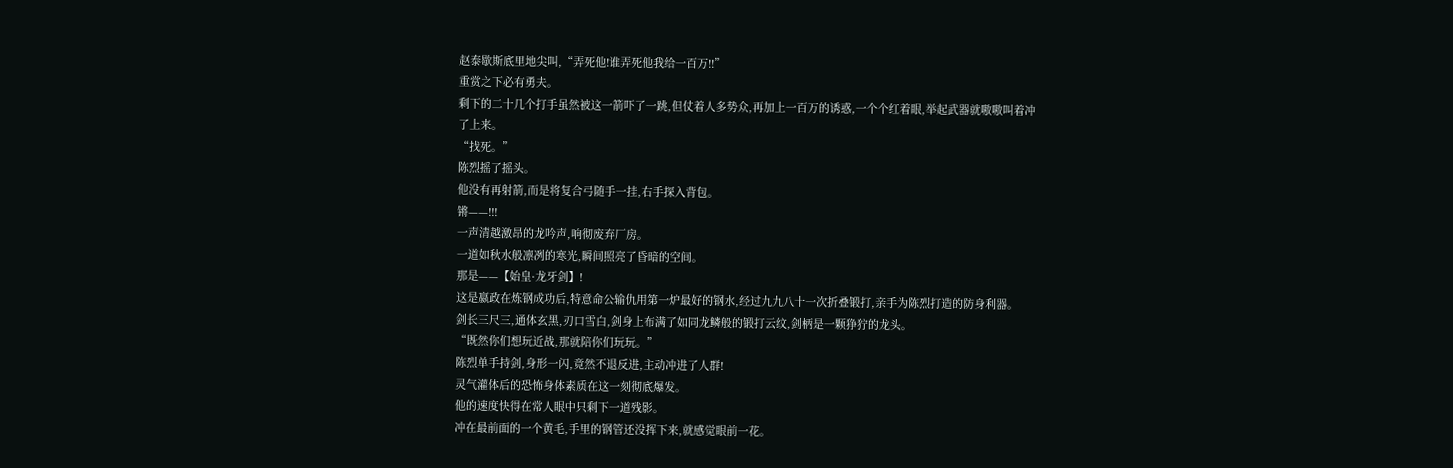赵泰歇斯底里地尖叫,“弄死他!谁弄死他我给一百万!!”
重赏之下必有勇夫。
剩下的二十几个打手虽然被这一箭吓了一跳,但仗着人多势众,再加上一百万的诱惑,一个个红着眼,举起武器就嗷嗷叫着冲了上来。
“找死。”
陈烈摇了摇头。
他没有再射箭,而是将复合弓随手一挂,右手探入背包。
锵——!!!
一声清越激昂的龙吟声,响彻废弃厂房。
一道如秋水般凛冽的寒光,瞬间照亮了昏暗的空间。
那是——【始皇·龙牙剑】!
这是嬴政在炼钢成功后,特意命公输仇用第一炉最好的钢水,经过九九八十一次折叠锻打,亲手为陈烈打造的防身利器。
剑长三尺三,通体玄黑,刃口雪白,剑身上布满了如同龙鳞般的锻打云纹,剑柄是一颗狰狞的龙头。
“既然你们想玩近战,那就陪你们玩玩。”
陈烈单手持剑,身形一闪,竟然不退反进,主动冲进了人群!
灵气灌体后的恐怖身体素质在这一刻彻底爆发。
他的速度快得在常人眼中只剩下一道残影。
冲在最前面的一个黄毛,手里的钢管还没挥下来,就感觉眼前一花。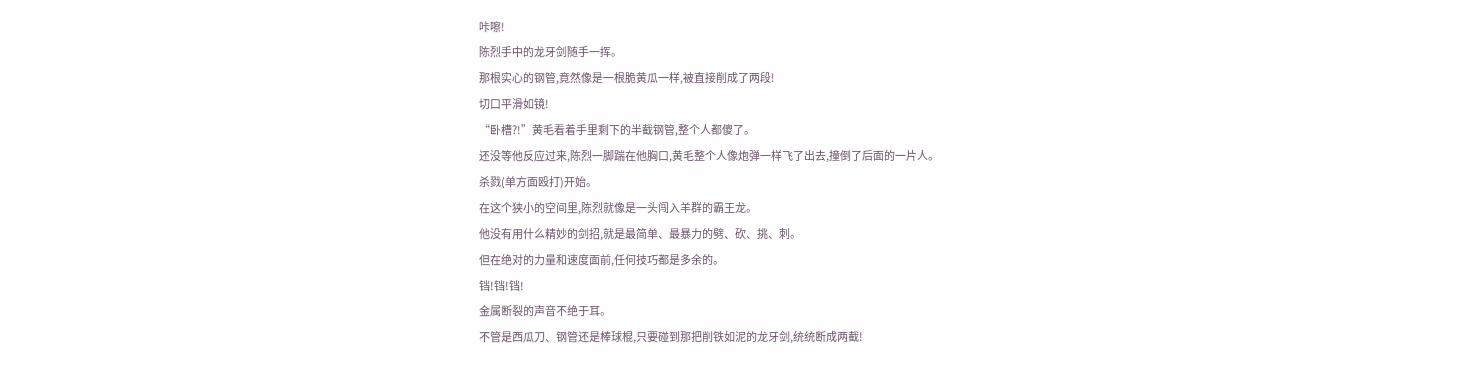咔嚓!
陈烈手中的龙牙剑随手一挥。
那根实心的钢管,竟然像是一根脆黄瓜一样,被直接削成了两段!
切口平滑如镜!
“卧槽?!”黄毛看着手里剩下的半截钢管,整个人都傻了。
还没等他反应过来,陈烈一脚踹在他胸口,黄毛整个人像炮弹一样飞了出去,撞倒了后面的一片人。
杀戮(单方面殴打)开始。
在这个狭小的空间里,陈烈就像是一头闯入羊群的霸王龙。
他没有用什么精妙的剑招,就是最简单、最暴力的劈、砍、挑、刺。
但在绝对的力量和速度面前,任何技巧都是多余的。
铛!铛!铛!
金属断裂的声音不绝于耳。
不管是西瓜刀、钢管还是棒球棍,只要碰到那把削铁如泥的龙牙剑,统统断成两截!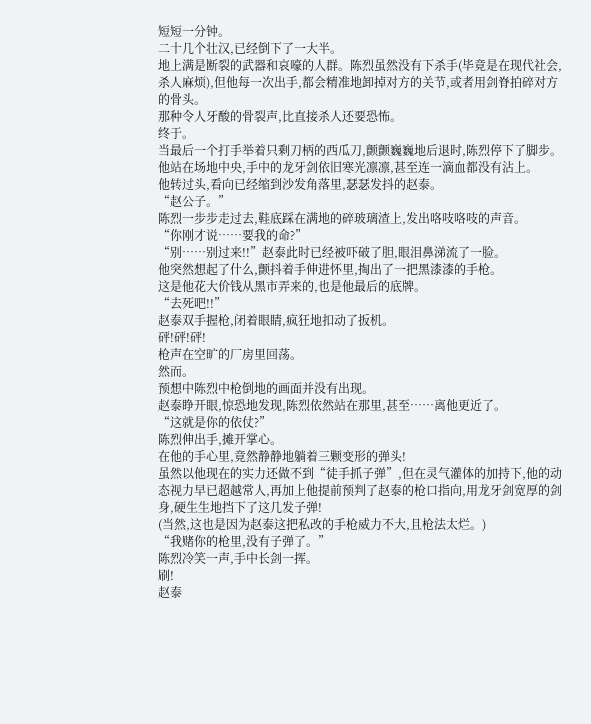短短一分钟。
二十几个壮汉,已经倒下了一大半。
地上满是断裂的武器和哀嚎的人群。陈烈虽然没有下杀手(毕竟是在现代社会,杀人麻烦),但他每一次出手,都会精准地卸掉对方的关节,或者用剑脊拍碎对方的骨头。
那种令人牙酸的骨裂声,比直接杀人还要恐怖。
终于。
当最后一个打手举着只剩刀柄的西瓜刀,颤颤巍巍地后退时,陈烈停下了脚步。
他站在场地中央,手中的龙牙剑依旧寒光凛凛,甚至连一滴血都没有沾上。
他转过头,看向已经缩到沙发角落里,瑟瑟发抖的赵泰。
“赵公子。”
陈烈一步步走过去,鞋底踩在满地的碎玻璃渣上,发出咯吱咯吱的声音。
“你刚才说……要我的命?”
“别……别过来!!”赵泰此时已经被吓破了胆,眼泪鼻涕流了一脸。
他突然想起了什么,颤抖着手伸进怀里,掏出了一把黑漆漆的手枪。
这是他花大价钱从黑市弄来的,也是他最后的底牌。
“去死吧!!”
赵泰双手握枪,闭着眼睛,疯狂地扣动了扳机。
砰!砰!砰!
枪声在空旷的厂房里回荡。
然而。
预想中陈烈中枪倒地的画面并没有出现。
赵泰睁开眼,惊恐地发现,陈烈依然站在那里,甚至……离他更近了。
“这就是你的依仗?”
陈烈伸出手,摊开掌心。
在他的手心里,竟然静静地躺着三颗变形的弹头!
虽然以他现在的实力还做不到“徒手抓子弹”,但在灵气灌体的加持下,他的动态视力早已超越常人,再加上他提前预判了赵泰的枪口指向,用龙牙剑宽厚的剑身,硬生生地挡下了这几发子弹!
(当然,这也是因为赵泰这把私改的手枪威力不大,且枪法太烂。)
“我赌你的枪里,没有子弹了。”
陈烈冷笑一声,手中长剑一挥。
刷!
赵泰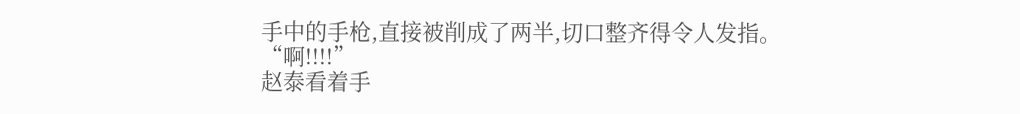手中的手枪,直接被削成了两半,切口整齐得令人发指。
“啊!!!!”
赵泰看着手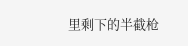里剩下的半截枪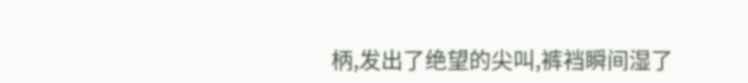柄,发出了绝望的尖叫,裤裆瞬间湿了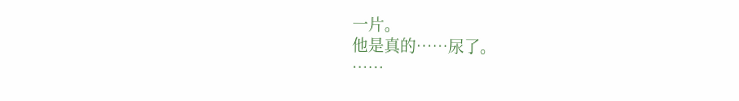一片。
他是真的……尿了。
……